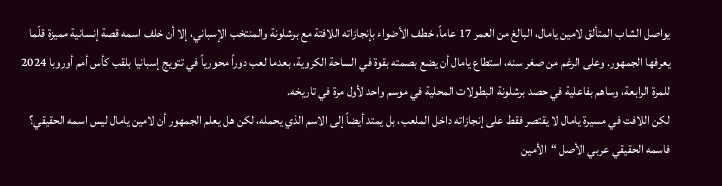يواصل الشاب المتألق لامين يامال، البالغ من العمر 17 عاماً، خطف الأضواء بإنجازاته اللافتة مع برشلونة والمنتخب الإسباني، إلا أن خلف اسمه قصة إنسانية مميزة قلّما يعرفها الجمهور. وعلى الرغم من صغر سنه، استطاع يامال أن يضع بصمته بقوة في الساحة الكروية، بعدما لعب دوراً محورياً في تتويج إسبانيا بلقب كأس أمم أوروبا 2024 للمرة الرابعة، وساهم بفاعلية في حصد برشلونة البطولات المحلية في موسم واحد لأول مرة في تاريخه.
لكن اللافت في مسيرة يامال لا يقتصر فقط على إنجازاته داخل الملعب، بل يمتد أيضاً إلى الاسم الذي يحمله، لكن هل يعلم الجمهور أن لامين يامال ليس اسمه الحقيقي؟ فاسمه الحقيقي عربي الأصل “الأمين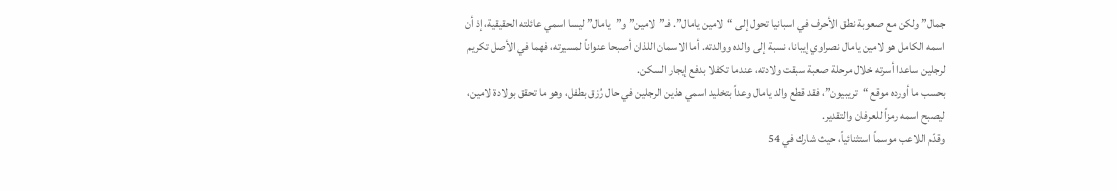جمال” ولكن مع صعوبة نطق الأحرف في اسبانيا تحول إلى “لامين يامال”. فـ”لامين” و”يامال” ليسا اسمي عائلته الحقيقية، إذ أن اسمه الكامل هو لامين يامال نصراوي إيبانا، نسبة إلى والده ووالدته. أما الاسمان اللذان أصبحا عنواناً لمسيرته، فهما في الأصل تكريم لرجلين ساعدا أسرته خلال مرحلة صعبة سبقت ولادته، عندما تكفلا بدفع إيجار السكن.
بحسب ما أورده موقع “تريبيون”، فقد قطع والد يامال وعداً بتخليد اسمي هذين الرجلين في حال رُزق بطفل، وهو ما تحقق بولادة لامين، ليصبح اسمه رمزاً للعرفان والتقدير.
وقدّم اللاعب موسماً استثنائياً، حيث شارك في 54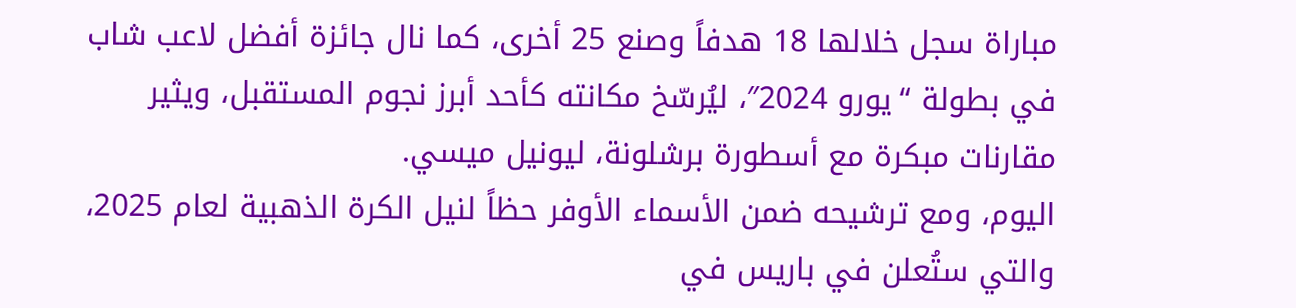مباراة سجل خلالها 18 هدفاً وصنع 25 أخرى، كما نال جائزة أفضل لاعب شاب في بطولة “يورو 2024″، ليُرسّخ مكانته كأحد أبرز نجوم المستقبل، ويثير مقارنات مبكرة مع أسطورة برشلونة، ليونيل ميسي.
اليوم، ومع ترشيحه ضمن الأسماء الأوفر حظاً لنيل الكرة الذهبية لعام 2025، والتي ستُعلن في باريس في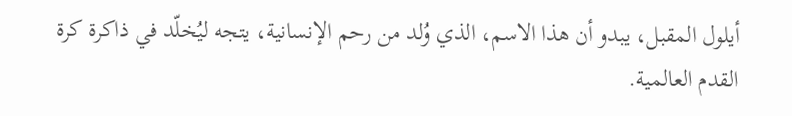أيلول المقبل، يبدو أن هذا الاسم، الذي وُلد من رحم الإنسانية، يتجه ليُخلّد في ذاكرة كرة القدم العالمية.